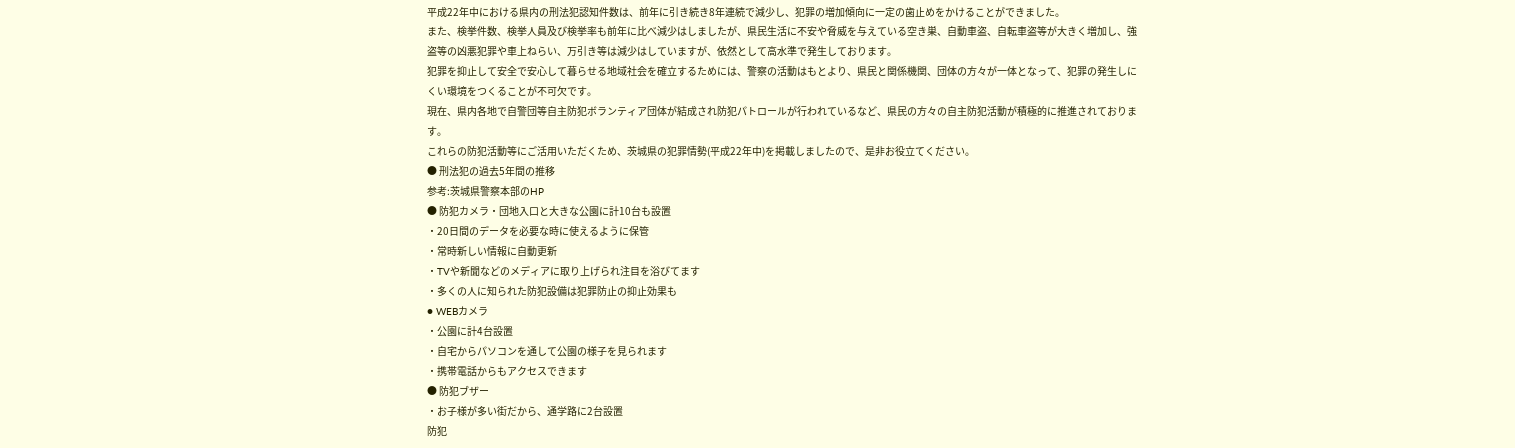平成22年中における県内の刑法犯認知件数は、前年に引き続き8年連続で減少し、犯罪の増加傾向に一定の歯止めをかけることができました。
また、検挙件数、検挙人員及び検挙率も前年に比べ減少はしましたが、県民生活に不安や脅威を与えている空き巣、自動車盗、自転車盗等が大きく増加し、強盗等の凶悪犯罪や車上ねらい、万引き等は減少はしていますが、依然として高水準で発生しております。
犯罪を抑止して安全で安心して暮らせる地域社会を確立するためには、警察の活動はもとより、県民と関係機関、団体の方々が一体となって、犯罪の発生しにくい環境をつくることが不可欠です。
現在、県内各地で自警団等自主防犯ボランティア団体が結成され防犯パトロールが行われているなど、県民の方々の自主防犯活動が積極的に推進されております。
これらの防犯活動等にご活用いただくため、茨城県の犯罪情勢(平成22年中)を掲載しましたので、是非お役立てください。
● 刑法犯の過去5年間の推移
参考:茨城県警察本部のHP
● 防犯カメラ・団地入口と大きな公園に計10台も設置
・20日間のデータを必要な時に使えるように保管
・常時新しい情報に自動更新
・TVや新聞などのメディアに取り上げられ注目を浴びてます
・多くの人に知られた防犯設備は犯罪防止の抑止効果も
● WEBカメラ
・公園に計4台設置
・自宅からパソコンを通して公園の様子を見られます
・携帯電話からもアクセスできます
● 防犯ブザー
・お子様が多い街だから、通学路に2台設置
防犯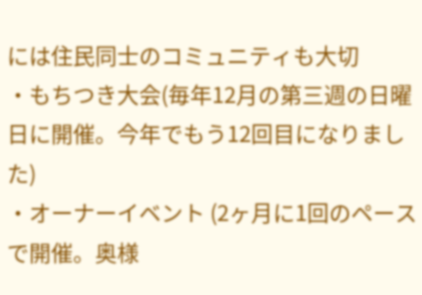には住民同士のコミュニティも大切
・もちつき大会(毎年12月の第三週の日曜日に開催。今年でもう12回目になりました)
・オーナーイベント (2ヶ月に1回のペースで開催。奥様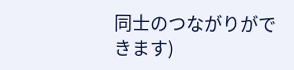同士のつながりができます)